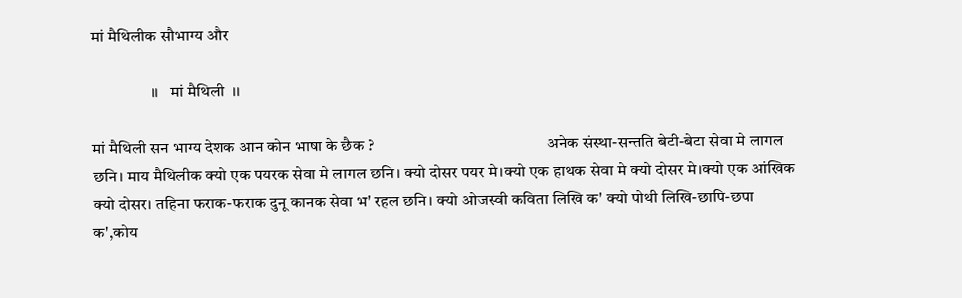मां मैथिलीक सौभाग्य और

                  ।।   मां मैथिली  ।।

मां मैथिली सन भाग्य देशक आन कोन भाषा के छैक ?                                                    अनेक संस्था-सन्तति बेटी-बेटा सेवा मे लागल छनि। माय मैथिलीक क्यो एक पयरक सेवा मे लागल छनि। क्यो दोसर पयर मे।क्यो एक हाथक सेवा मे क्यो दोसर मे।क्यो एक आंखिक क्यो दोसर। तहिना फराक-फराक दुनू कानक सेवा भ' रहल छनि। क्यो ओजस्वी कविता लिखि क' क्यो पोथी लिखि-छापि-छपा क',कोय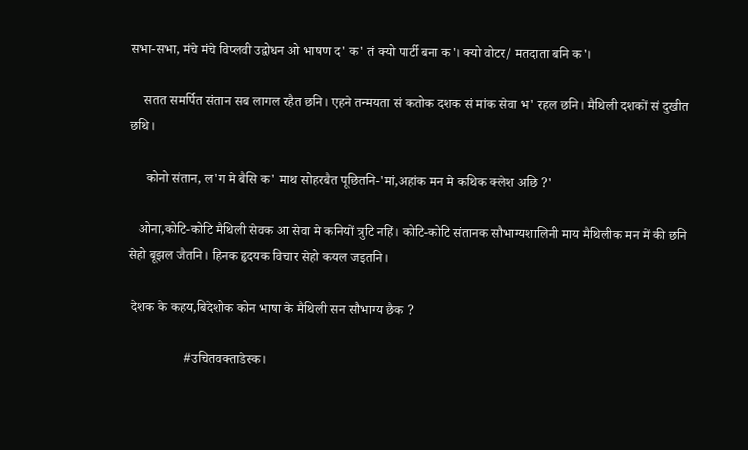सभा-सभा, मंचे मंचे विप्लवी उद्वोधन ओ भाषण द' क' तं क्यो पार्टी बना क'। क्यो वोटर/ मतदाता बनि क'।

    सतत समर्पित संतान सब लागल रहैत छनि। एहने तन्मयता सं कतोक दशक सं मांक सेवा भ' रहल छनि। मैथिली दशकों सं दुखीत छथि।

     कोनो संतान, ल'ग मे बैसि क' माथ सोहरबैत पूछितनि-'मां,अहांक मन मे कथिक क्लेश अछि ?'

   ओना,कोटि-कोटि मैथिली सेवक आ सेवा मे कनियों त्रुटि नहिं। कोटि-कोटि संतानक सौभाग्यशालिनी माय मैथिलीक मन में की छनि सेहो बूझल जैतनि। हिनक हृदयक विचार सेहो कयल जइतनि।

 देशक के कहय,बिदेशोक कोन भाषा के मैथिली सन सौभाग्य छैक ?

                 #उचितवक्ताडेस्क।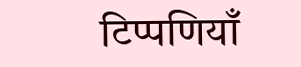टिप्पणियाँ